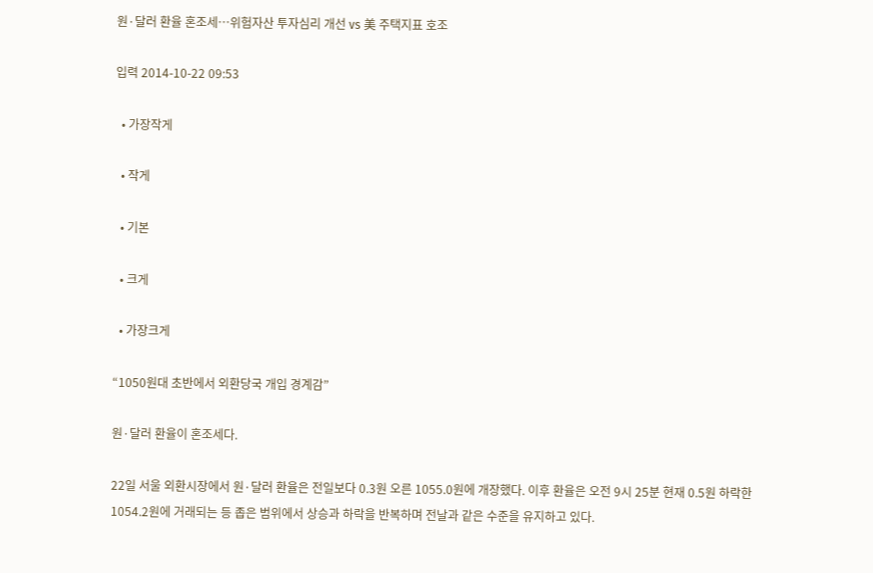원·달러 환율 혼조세…위험자산 투자심리 개선 vs 美 주택지표 호조

입력 2014-10-22 09:53

  • 가장작게

  • 작게

  • 기본

  • 크게

  • 가장크게

“1050원대 초반에서 외환당국 개입 경계감”

원·달러 환율이 혼조세다.

22일 서울 외환시장에서 원·달러 환율은 전일보다 0.3원 오른 1055.0원에 개장했다. 이후 환율은 오전 9시 25분 현재 0.5원 하락한 1054.2원에 거래되는 등 좁은 범위에서 상승과 하락을 반복하며 전날과 같은 수준을 유지하고 있다.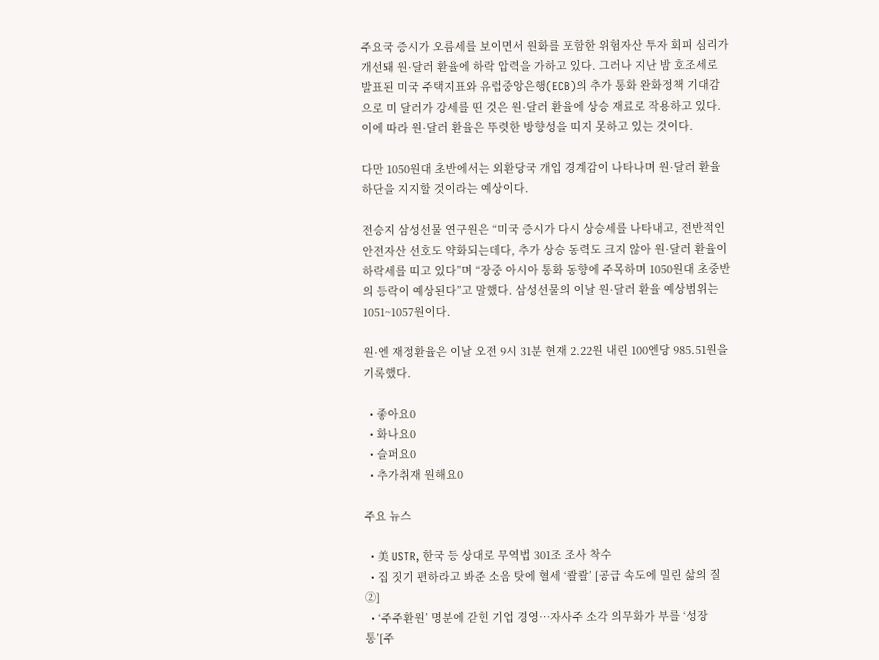주요국 증시가 오름세를 보이면서 원화를 포함한 위험자산 투자 회피 심리가 개선돼 원·달러 환율에 하락 압력을 가하고 있다. 그러나 지난 밤 호조세로 발표된 미국 주택지표와 유럽중앙은행(ECB)의 추가 통화 완화정책 기대감으로 미 달러가 강세를 띤 것은 원·달러 환율에 상승 재료로 작용하고 있다. 이에 따라 원·달러 환율은 뚜렷한 방향성을 띠지 못하고 있는 것이다.

다만 1050원대 초반에서는 외환당국 개입 경계감이 나타나며 원·달러 환율 하단을 지지할 것이라는 예상이다.

전승지 삼성선물 연구원은 “미국 증시가 다시 상승세를 나타내고, 전반적인 안전자산 선호도 약화되는데다, 추가 상승 동력도 크지 않아 원·달러 환율이 하락세를 띠고 있다”며 “장중 아시아 통화 동향에 주목하며 1050원대 초중반의 등락이 예상된다”고 말했다. 삼성선물의 이날 원·달러 환율 예상범위는 1051~1057원이다.

원·엔 재정환율은 이날 오전 9시 31분 현재 2.22원 내린 100엔당 985.51원을 기록했다.

  • 좋아요0
  • 화나요0
  • 슬퍼요0
  • 추가취재 원해요0

주요 뉴스

  • 美 USTR, 한국 등 상대로 무역법 301조 조사 착수
  • 집 짓기 편하라고 봐준 소음 탓에 혈세 ‘콸콸’ [공급 속도에 밀린 삶의 질②]
  • ‘주주환원’ 명분에 갇힌 기업 경영…자사주 소각 의무화가 부를 ‘성장통’[주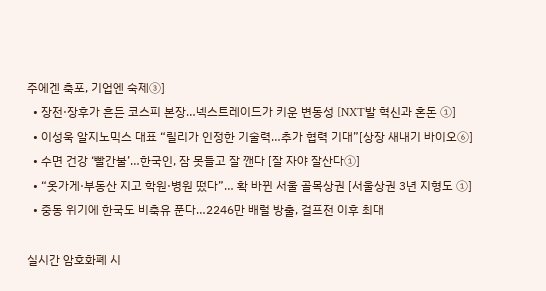주에겐 축포, 기업엔 숙제③]
  • 장전·장후가 흔든 코스피 본장…넥스트레이드가 키운 변동성 [NXT발 혁신과 혼돈 ①]
  • 이성욱 알지노믹스 대표 “릴리가 인정한 기술력…추가 협력 기대”[상장 새내기 바이오⑥]
  • 수면 건강 ‘빨간불’…한국인, 잠 못들고 잘 깬다 [잘 자야 잘산다①]
  • “옷가게·부동산 지고 학원·병원 떴다”… 확 바뀐 서울 골목상권 [서울상권 3년 지형도 ①]
  • 중동 위기에 한국도 비축유 푼다…2246만 배럴 방출, 걸프전 이후 최대

실시간 암호화폐 시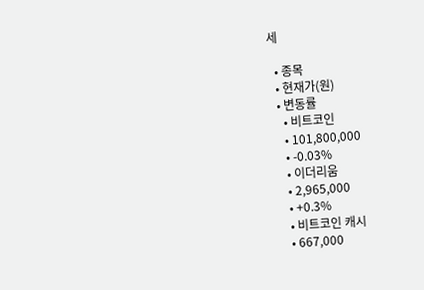세

  • 종목
  • 현재가(원)
  • 변동률
    • 비트코인
    • 101,800,000
    • -0.03%
    • 이더리움
    • 2,965,000
    • +0.3%
    • 비트코인 캐시
    • 667,000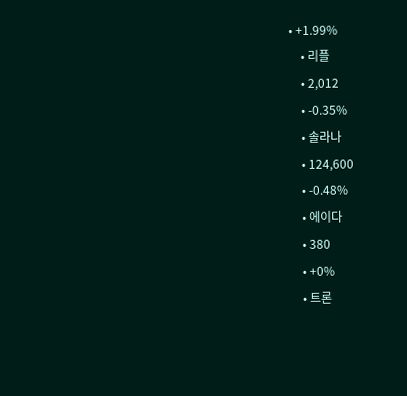• +1.99%
    • 리플
    • 2,012
    • -0.35%
    • 솔라나
    • 124,600
    • -0.48%
    • 에이다
    • 380
    • +0%
    • 트론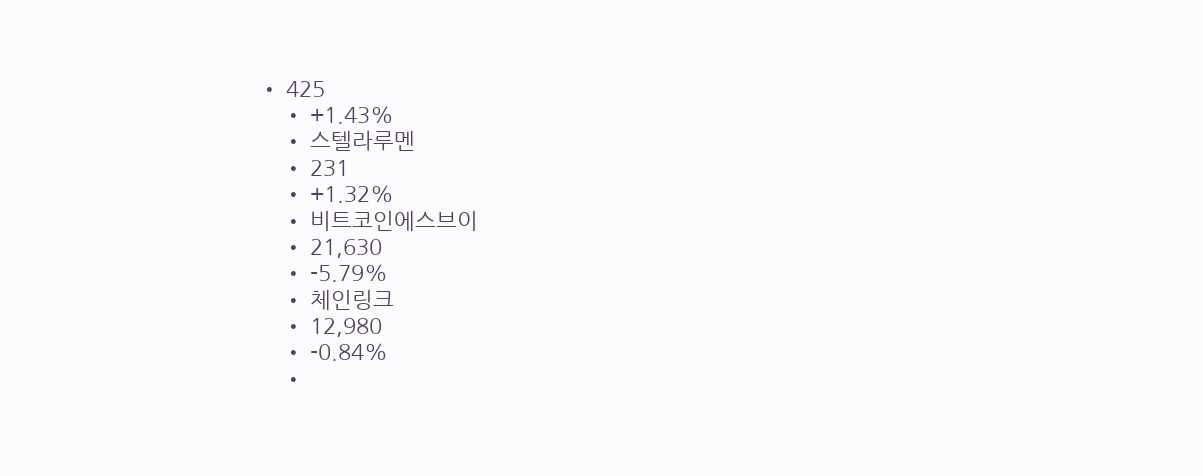• 425
    • +1.43%
    • 스텔라루멘
    • 231
    • +1.32%
    • 비트코인에스브이
    • 21,630
    • -5.79%
    • 체인링크
    • 12,980
    • -0.84%
    •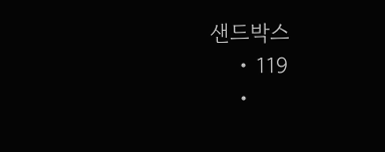샌드박스
    • 119
    •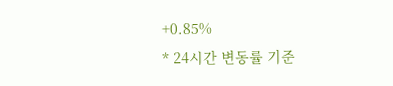+0.85%
* 24시간 변동률 기준